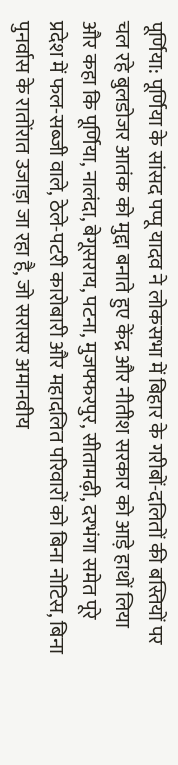पूर्णिया: पूर्णिया के सांसद पप्पू यादव ने लोकसभा में बिहार के गरीबों-दलितों की बस्तियों पर चल रहे बुलडोजर आतंक को मुद्दा बनाते हुए केंद्र और नीतीश सरकार को आड़े हाथों लिया और कहा कि पूर्णिया, नालंदा, बेगूसराय, पटना, मुजफ्फरपुर, सीतामढ़ी, दरभंगा समेत पूरे प्रदेश में फल-सब्जी वाले, ठेले-पटरी कारोबारी और महादलित परिवारों को बिना नोटिस, बिना पुनर्वास के रातोंरात उजाड़ा जा रहा है, जो सरासर अमानवीय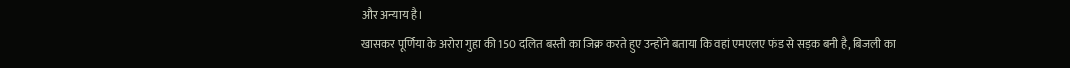और अन्याय है।
खासकर पूर्णिया के अरोरा गुहा की 150 दलित बस्ती का जिक्र करते हुए उन्होंने बताया कि वहां एमएलए फंड से सड़क बनी है, बिजली का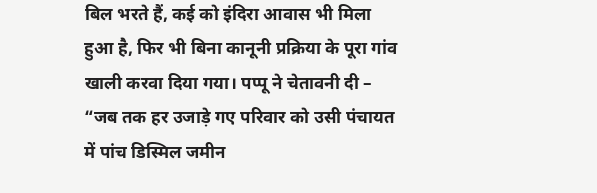बिल भरते हैं, कई को इंदिरा आवास भी मिला हुआ है, फिर भी बिना कानूनी प्रक्रिया के पूरा गांव खाली करवा दिया गया। पप्पू ने चेतावनी दी – “जब तक हर उजाड़े गए परिवार को उसी पंचायत में पांच डिस्मिल जमीन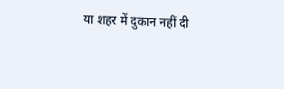या शहर में दुकान नहीं दी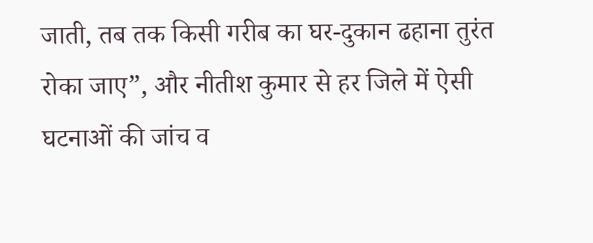जाती, तब तक किसी गरीब का घर-दुकान ढहाना तुरंत रोका जाए”, और नीतीश कुमार से हर जिले में ऐसी घटनाओं की जांच व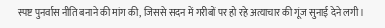स्पष्ट पुनर्वास नीति बनाने की मांग की, जिससे सदन में गरीबों पर हो रहे अत्याचार की गूंज सुनाई देने लगी।